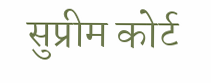सुप्रीम कोर्ट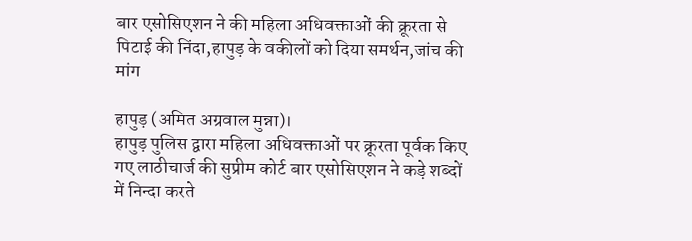बार एसोसिएशन ने की महिला अधिवक्ताओं की क्रूरता से पिटाई की निंदा,हापुड़ के वकीलों को दिया समर्थन,जांच की मांग

हापुड़ (अमित अग्रवाल मुन्ना)।
हापुड़ पुलिस द्वारा महिला अधिवक्ताओं पर क्रूरता पूर्वक किए गए लाठीचार्ज की सुप्रीम कोर्ट बार एसोसिएशन ने कड़े शब्दों में निन्दा करते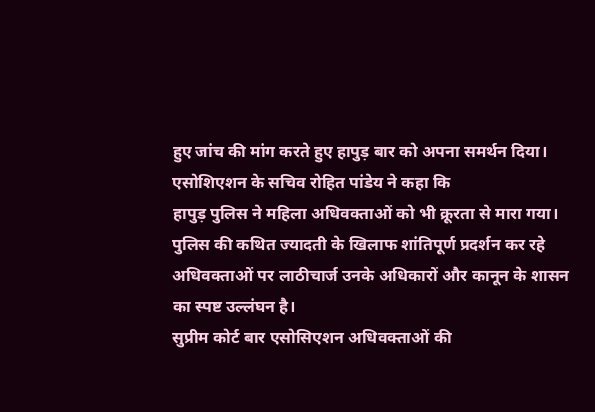हुए जांच की मांग करते हुए हापुड़ बार को अपना समर्थन दिया।
एसोशिएशन के सचिव रोहित पांडेय ने कहा कि
हापुड़ पुलिस ने महिला अधिवक्ताओं को भी क्रूरता से मारा गया। पुलिस की कथित ज्यादती के खिलाफ शांतिपूर्ण प्रदर्शन कर रहे अधिवक्ताओं पर लाठीचार्ज उनके अधिकारों और कानून के शासन का स्पष्ट उल्लंघन है।
सुप्रीम कोर्ट बार एसोसिएशन अधिवक्ताओं की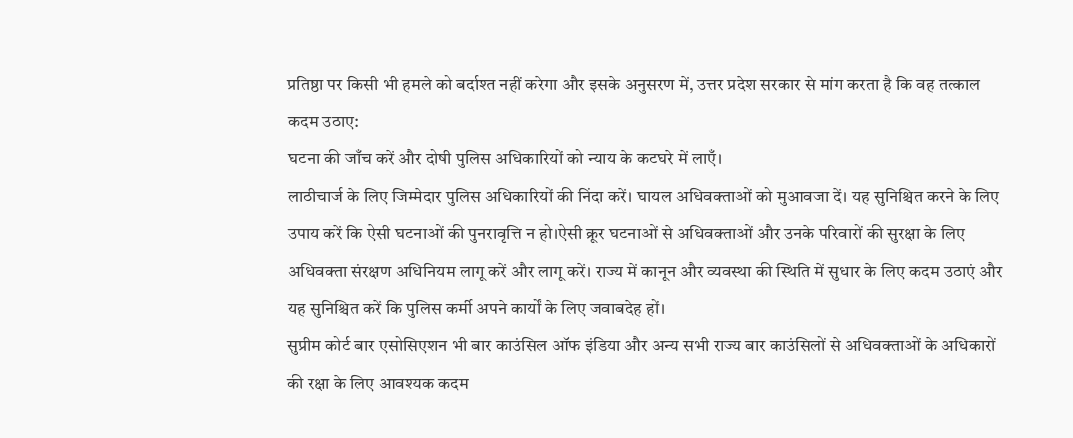प्रतिष्ठा पर किसी भी हमले को बर्दाश्त नहीं करेगा और इसके अनुसरण में, उत्तर प्रदेश सरकार से मांग करता है कि वह तत्काल कदम उठाए:
घटना की जाँच करें और दोषी पुलिस अधिकारियों को न्याय के कटघरे में लाएँ।
लाठीचार्ज के लिए जिम्मेदार पुलिस अधिकारियों की निंदा करें। घायल अधिवक्ताओं को मुआवजा दें। यह सुनिश्चित करने के लिए उपाय करें कि ऐसी घटनाओं की पुनरावृत्ति न हो।ऐसी क्रूर घटनाओं से अधिवक्ताओं और उनके परिवारों की सुरक्षा के लिए अधिवक्ता संरक्षण अधिनियम लागू करें और लागू करें। राज्य में कानून और व्यवस्था की स्थिति में सुधार के लिए कदम उठाएं और यह सुनिश्चित करें कि पुलिस कर्मी अपने कार्यों के लिए जवाबदेह हों।
सुप्रीम कोर्ट बार एसोसिएशन भी बार काउंसिल ऑफ इंडिया और अन्य सभी राज्य बार काउंसिलों से अधिवक्ताओं के अधिकारों की रक्षा के लिए आवश्यक कदम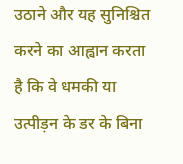उठाने और यह सुनिश्चित करने का आह्वान करता है कि वे धमकी या उत्पीड़न के डर के बिना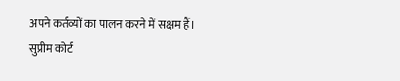अपने कर्तव्यों का पालन करने में सक्षम हैं।
सुप्रीम कोर्ट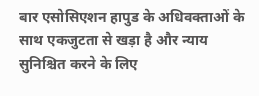बार एसोसिएशन हापुड के अधिवक्ताओं के साथ एकजुटता से खड़ा है और न्याय सुनिश्चित करने के लिए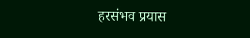हरसंभव प्रयास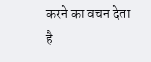करने का वचन देता है